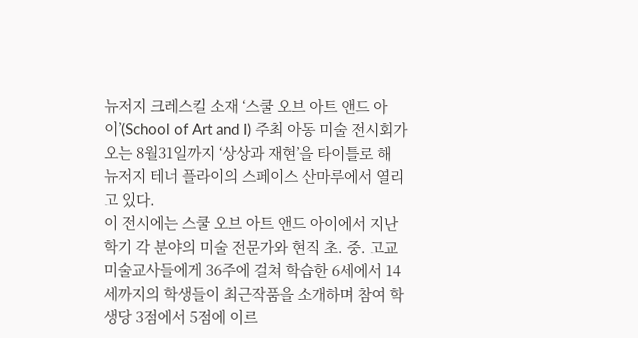뉴저지 크레스킬 소재 ‘스쿨 오브 아트 앤드 아이’(School of Art and I) 주최 아동 미술 전시회가 오는 8월31일까지 ‘상상과 재현’을 타이틀로 해 뉴저지 테너 플라이의 스페이스 산마루에서 열리고 있다.
이 전시에는 스쿨 오브 아트 앤드 아이에서 지난 학기 각 분야의 미술 전문가와 현직 초. 중. 고교 미술교사들에게 36주에 걸쳐 학습한 6세에서 14세까지의 학생들이 최근작품을 소개하며 참여 학생당 3점에서 5점에 이르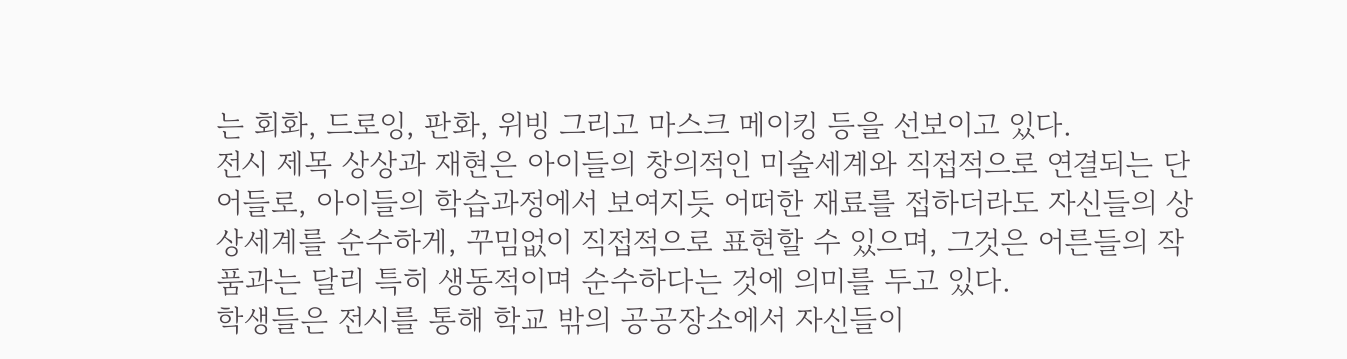는 회화, 드로잉, 판화, 위빙 그리고 마스크 메이킹 등을 선보이고 있다.
전시 제목 상상과 재현은 아이들의 창의적인 미술세계와 직접적으로 연결되는 단어들로, 아이들의 학습과정에서 보여지듯 어떠한 재료를 접하더라도 자신들의 상상세계를 순수하게, 꾸밈없이 직접적으로 표현할 수 있으며, 그것은 어른들의 작품과는 달리 특히 생동적이며 순수하다는 것에 의미를 두고 있다.
학생들은 전시를 통해 학교 밖의 공공장소에서 자신들이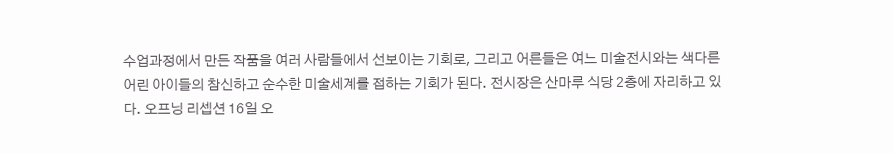수업과정에서 만든 작품을 여러 사람들에서 선보이는 기회로, 그리고 어른들은 여느 미술전시와는 색다른 어린 아이들의 참신하고 순수한 미술세계를 접하는 기회가 된다. 전시장은 산마루 식당 2층에 자리하고 있다. 오프닝 리셉션 16일 오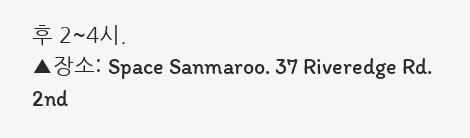후 2~4시.
▲장소: Space Sanmaroo. 37 Riveredge Rd. 2nd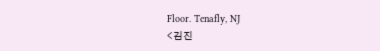Floor. Tenafly, NJ
<김진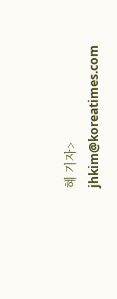혜 기자> jhkim@koreatimes.com